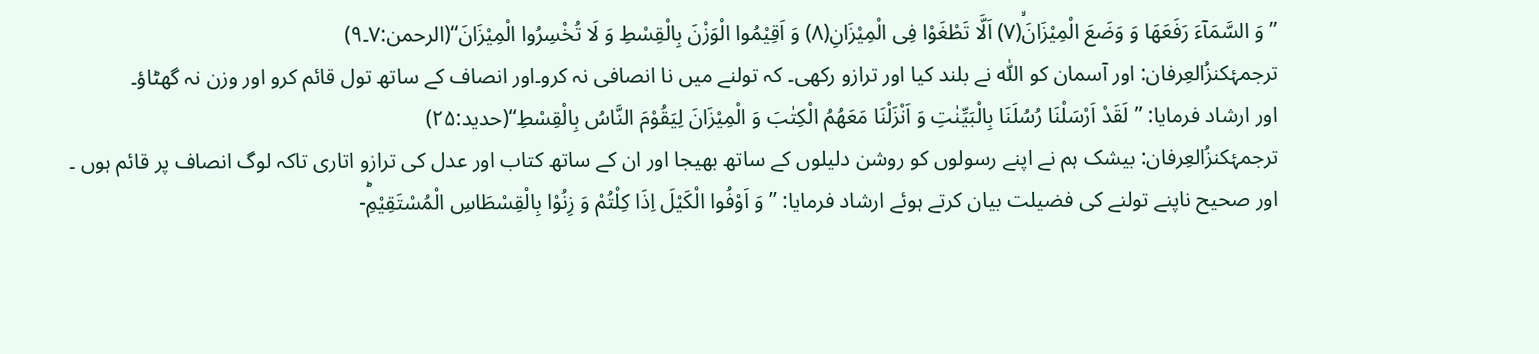’’وَ السَّمَآءَ رَفَعَهَا وَ وَضَعَ الْمِیْزَانَۙ(۷) اَلَّا تَطْغَوْا فِی الْمِیْزَانِ(۸) وَ اَقِیْمُوا الْوَزْنَ بِالْقِسْطِ وَ لَا تُخْسِرُوا الْمِیْزَانَ‘‘(الرحمن:۷۔۹)
ترجمۂکنزُالعِرفان: اور آسمان کو اللّٰہ نے بلند کیا اور ترازو رکھی۔ کہ تولنے میں نا انصافی نہ کرو۔اور انصاف کے ساتھ تول قائم کرو اور وزن نہ گھٹاؤ۔
اور ارشاد فرمایا: ’’لَقَدْ اَرْسَلْنَا رُسُلَنَا بِالْبَیِّنٰتِ وَ اَنْزَلْنَا مَعَهُمُ الْكِتٰبَ وَ الْمِیْزَانَ لِیَقُوْمَ النَّاسُ بِالْقِسْطِ‘‘(حدید:۲۵)
ترجمۂکنزُالعِرفان: بیشک ہم نے اپنے رسولوں کو روشن دلیلوں کے ساتھ بھیجا اور ان کے ساتھ کتاب اور عدل کی ترازو اتاری تاکہ لوگ انصاف پر قائم ہوں ۔
اور صحیح ناپنے تولنے کی فضیلت بیان کرتے ہوئے ارشاد فرمایا: ’’وَ اَوْفُوا الْكَیْلَ اِذَا كِلْتُمْ وَ زِنُوْا بِالْقِسْطَاسِ الْمُسْتَقِیْمِؕ-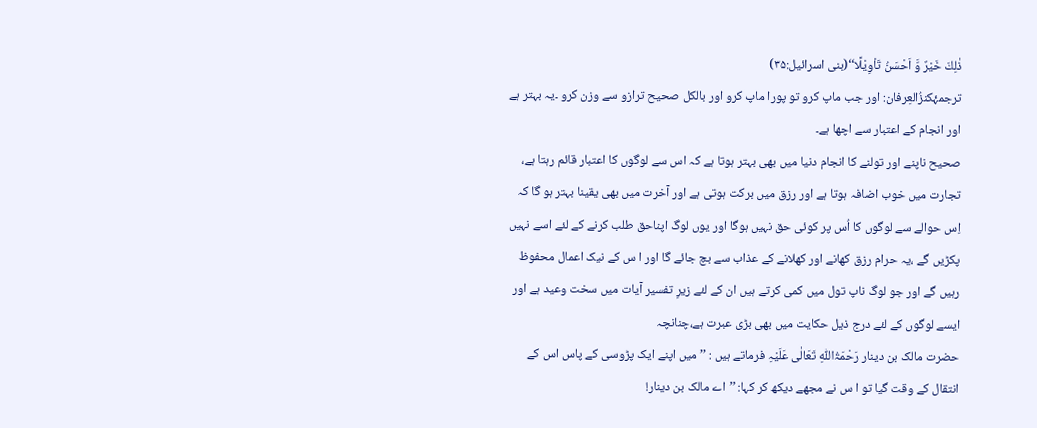ذٰلِكَ خَیْرٌ وَّ اَحْسَنُ تَاْوِیْلًا‘‘(بنی اسرائیل:۳۵)
ترجمۂکنزُالعِرفان: اور جب ماپ کرو تو پورا ماپ کرو اور بالکل صحیح ترازو سے وزن کرو ۔یہ بہتر ہے اور انجام کے اعتبار سے اچھا ہے۔
صحیح ناپنے اور تولنے کا انجام دنیا میں بھی بہتر ہوتا ہے کہ اس سے لوگوں کا اعتبار قائم رہتا ہے، تجارت میں خوب اضافہ ہوتا ہے اور رزق میں برکت ہوتی ہے اور آخرت میں بھی یقینا بہتر ہو گا کہ اِس حوالے سے لوگوں کا اُس پر کوئی حق نہیں ہوگا اور یوں لوگ اپناحق طلب کرنے کے لئے اسے نہیں پکڑیں گے ،یہ حرام رزق کھانے اور کھلانے کے عذاب سے بچ جائے گا اور ا س کے نیک اعمال محفوظ رہیں گے اور جو لوگ ناپ تول میں کمی کرتے ہیں ان کے لئے زیرِ تفسیر آیات میں سخت وعید ہے اور ایسے لوگوں کے لئے درج ذیل حکایت میں بھی بڑی عبرت ہے،چنانچہ
حضرت مالک بن دینار رَحْمَۃُاللّٰہِ تَعَالٰی عَلَیْہِ فرماتے ہیں : ’’ میں اپنے ایک پڑوسی کے پاس اس کے انتقال کے وقت گیا تو ا س نے مجھے دیکھ کر کہا: ’’اے مالک بن دینار!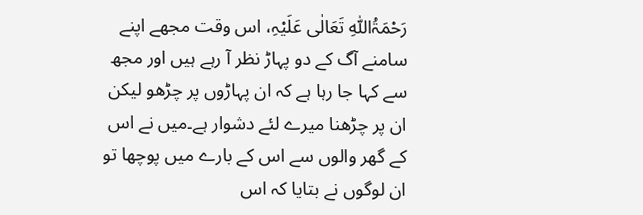رَحْمَۃُاللّٰہِ تَعَالٰی عَلَیْہِ، اس وقت مجھے اپنے سامنے آگ کے دو پہاڑ نظر آ رہے ہیں اور مجھ سے کہا جا رہا ہے کہ ان پہاڑوں پر چڑھو لیکن ان پر چڑھنا میرے لئے دشوار ہے۔میں نے اس کے گھر والوں سے اس کے بارے میں پوچھا تو ان لوگوں نے بتایا کہ اس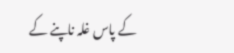کے پاس غلہ ناپنے کے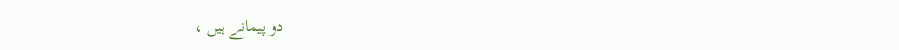دو پیمانے ہیں ،